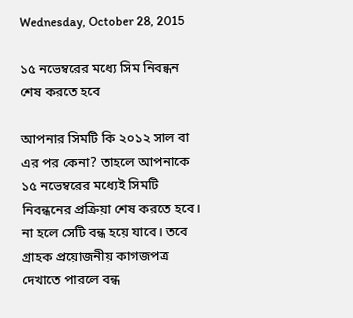Wednesday, October 28, 2015

১৫ নভেম্বরের মধ্যে সিম নিবন্ধন শেষ করতে হবে

আপনার সিমটি কি ২০১২ সাল বা এর পর কেনা? তাহলে আপনাকে ১৫ নভেম্বরের মধ্যেই সিমটি নিবন্ধনের প্রক্রিয়া শেষ করতে হবে। না হলে সেটি বন্ধ হয়ে যাবে। তবে গ্রাহক প্রয়োজনীয় কাগজপত্র দেখাতে পারলে বন্ধ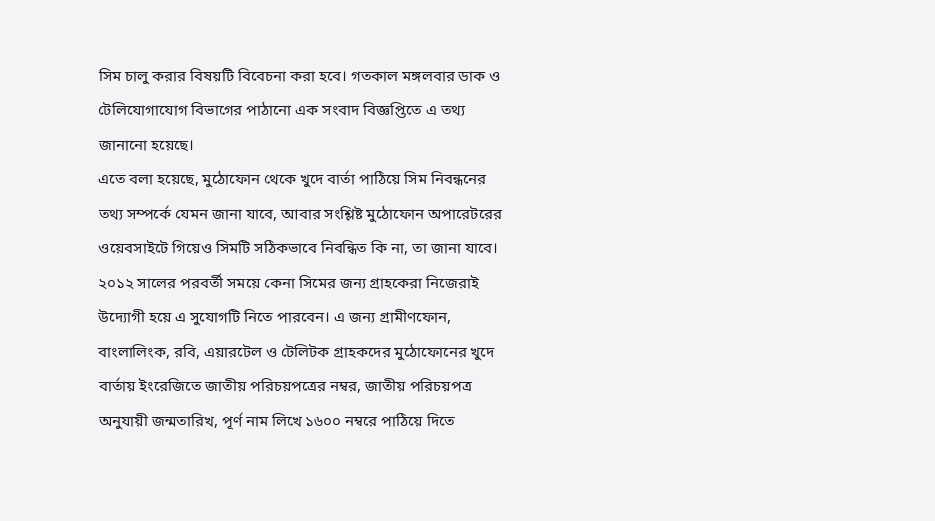সিম চালু করার বিষয়টি বিবেচনা করা হবে। গতকাল মঙ্গলবার ডাক ও টেলিযোগাযোগ বিভাগের পাঠানো এক সংবাদ বিজ্ঞপ্তিতে এ তথ্য জানানো হয়েছে।
এতে বলা হয়েছে, মুঠোফোন থেকে খুদে বার্তা পাঠিয়ে সিম নিবন্ধনের তথ্য সম্পর্কে যেমন জানা যাবে, আবার সংশ্লিষ্ট মুঠোফোন অপারেটরের ওয়েবসাইটে গিয়েও সিমটি সঠিকভাবে নিবন্ধিত কি না, তা জানা যাবে।
২০১২ সালের পরবর্তী সময়ে কেনা সিমের জন্য গ্রাহকেরা নিজেরাই উদ্যোগী হয়ে এ সুযোগটি নিতে পারবেন। এ জন্য গ্রামীণফোন, বাংলালিংক, রবি, এয়ারটেল ও টেলিটক গ্রাহকদের মুঠোফোনের খুদে বার্তায় ইংরেজিতে জাতীয় পরিচয়পত্রের নম্বর, জাতীয় পরিচয়পত্র অনুযায়ী জন্মতারিখ, পূর্ণ নাম লিখে ১৬০০ নম্বরে পাঠিয়ে দিতে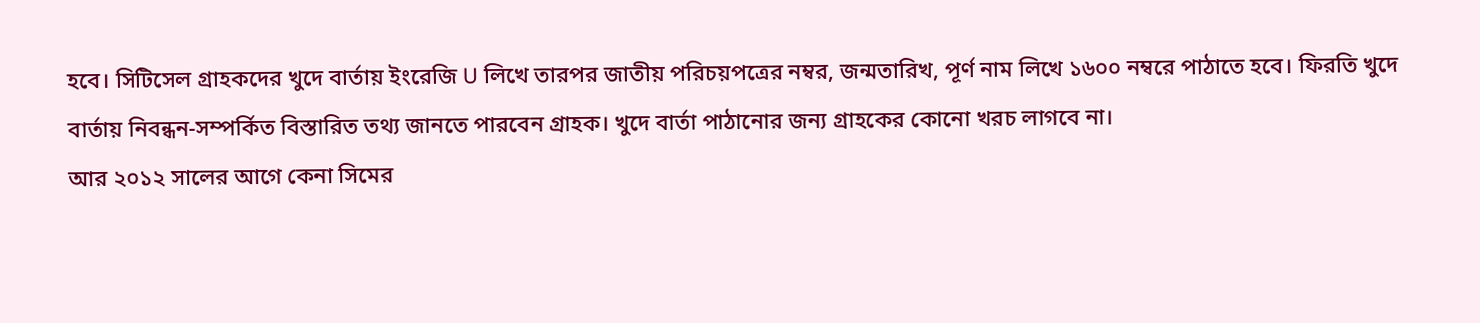হবে। সিটিসেল গ্রাহকদের খুদে বার্তায় ইংরেজি U লিখে তারপর জাতীয় পরিচয়পত্রের নম্বর, জন্মতারিখ, পূর্ণ নাম লিখে ১৬০০ নম্বরে পাঠাতে হবে। ফিরতি খুদে বার্তায় নিবন্ধন-সম্পর্কিত বিস্তারিত তথ্য জানতে পারবেন গ্রাহক। খুদে বার্তা পাঠানোর জন্য গ্রাহকের কোনো খরচ লাগবে না।
আর ২০১২ সালের আগে কেনা সিমের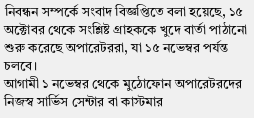নিবন্ধন সম্পর্কে সংবাদ বিজ্ঞপ্তিতে বলা হয়েছে, ১৫ অক্টোবর থেকে সংশ্লিষ্ট গ্রাহককে খুদে বার্তা পাঠানো শুরু করেছে অপারেটররা, যা ১৫ নভেম্বর পর্যন্ত চলবে।
আগামী ১ নভেম্বর থেকে মুঠোফোন অপারেটরদের নিজস্ব সার্ভিস সেন্টার বা কাস্টমার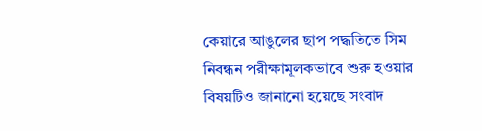কেয়ারে আঙুলের ছাপ পদ্ধতিতে সিম নিবন্ধন পরীক্ষামূলকভাবে শুরু হওয়ার বিষয়টিও জানানো হয়েছে সংবাদ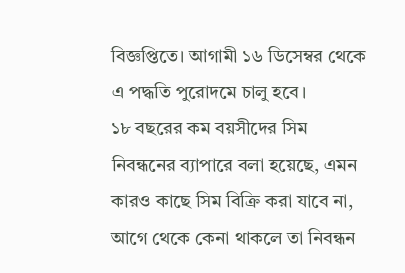বিজ্ঞপ্তিতে। আগামী ১৬ ডিসেম্বর থেকে এ পদ্ধতি পুরোদমে চালু হবে।
১৮ বছরের কম বয়সীদের সিম নিবন্ধনের ব্যাপারে বলা হয়েছে, এমন কারও কাছে সিম বিক্রি করা যাবে না, আগে থেকে কেনা থাকলে তা নিবন্ধন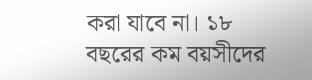করা যাবে না। ১৮ বছরের কম বয়সীদের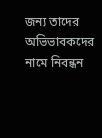জন্য তাদের অভিভাবকদের নামে নিবন্ধন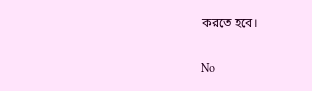করতে হবে।

No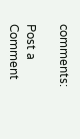comments:

Post a Comment